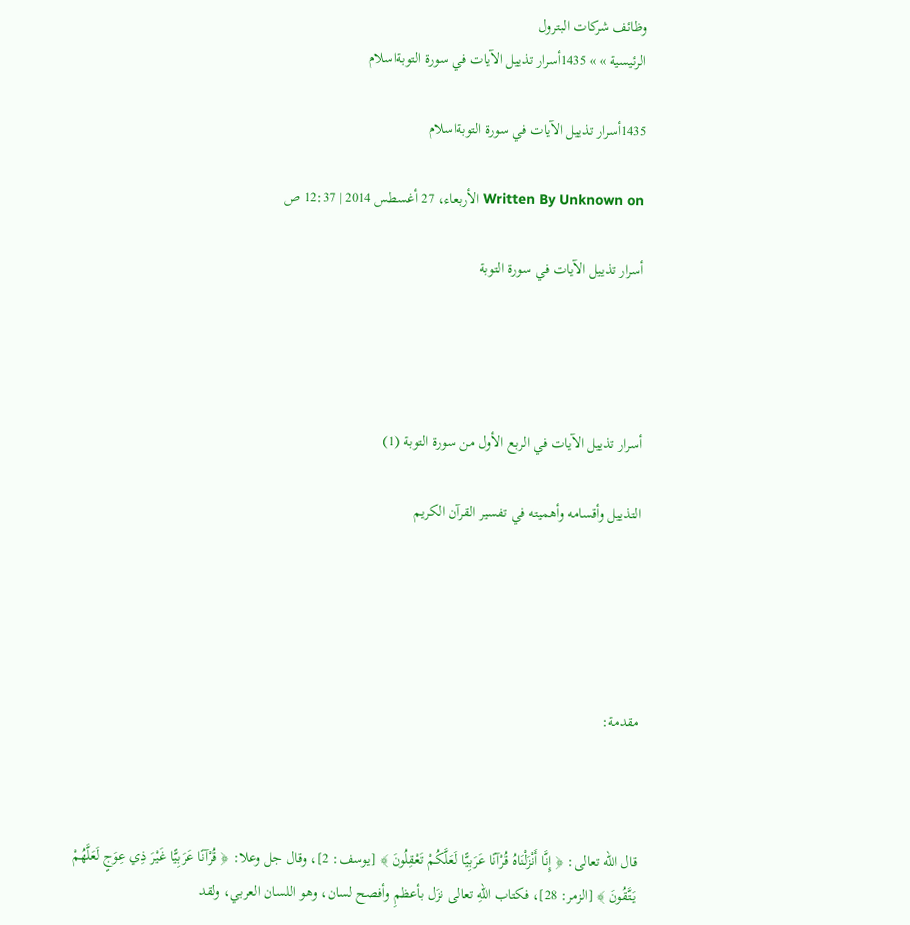وظائف شركات البترول
الرئيسية » » 1435أسرار تذييل الآيات في سورة التوبةاسلام

1435أسرار تذييل الآيات في سورة التوبةاسلام

Written By Unknown on الأربعاء، 27 أغسطس 2014 | 12:37 ص

أسرار تذييل الآيات في سورة التوبة




أسرار تذييل الآيات في الربع الأول من سورة التوبة (1)

التذييل وأقسامه وأهميته في تفسير القرآن الكريم





مقدمة:



قال الله تعالى: ﴿ إِنَّا أَنْزَلْنَاهُ قُرْآنًا عَرَبِيًّا لَعَلَّكُمْ تَعْقِلُونَ ﴾ [يوسف: 2]، وقال جل وعلا: ﴿ قُرْآنًا عَرَبِيًّا غَيْرَ ذِي عِوَجٍ لَعَلَّهُمْ يَتَّقُونَ ﴾ [الزمر: 28]، فكتاب اللهِ تعالى نزَل بأعظمِ وأفصح لسان، وهو اللسان العربي، ولقد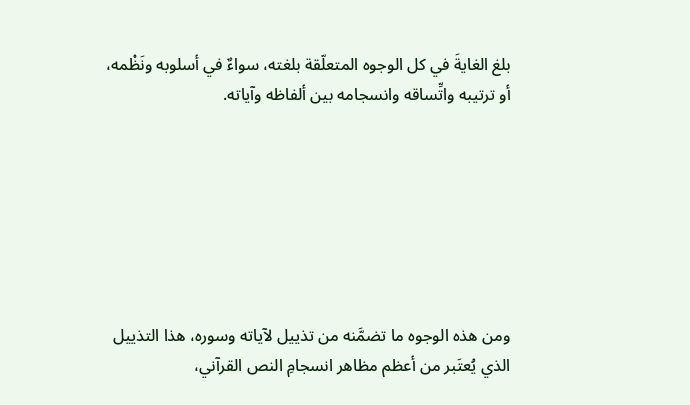بلغ الغايةَ في كل الوجوه المتعلّقة بلغته، سواءٌ في أسلوبه ونَظْمه، أو ترتيبه واتِّساقه وانسجامه بين ألفاظه وآياته.







ومن هذه الوجوه ما تضمَّنه من تذييل لآياته وسوره، هذا التذييل الذي يُعتَبر من أعظم مظاهر انسجامِ النص القرآني،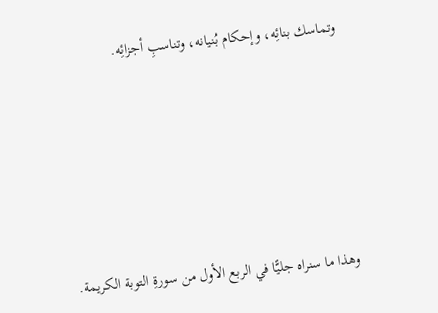وتماسك بنائِه، وإحكام بُنيانه، وتناسبِ أجزائِه.







وهذا ما سنراه جليًّا في الربع الأول من سورةِ التوبة الكريمة.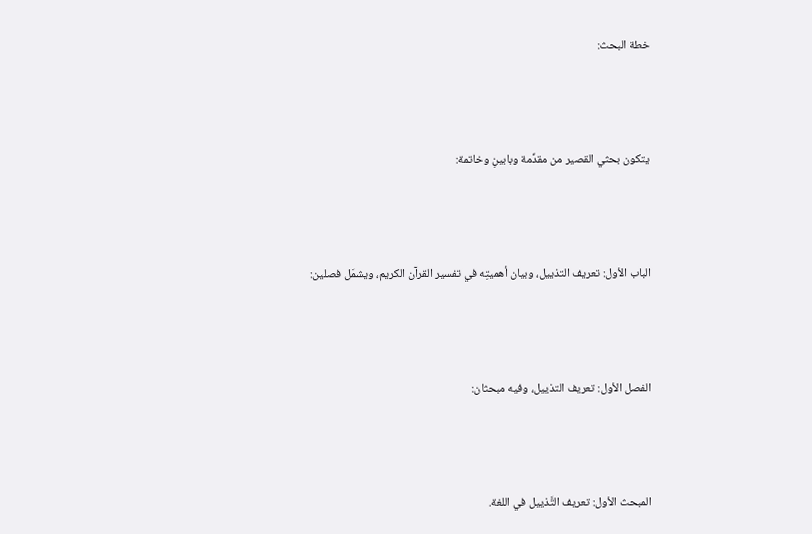خطة البحث:



يتكون بحثي القصير من مقدِّمة وبابينِ وخاتمة:



الباب الأول: تعريف التذييل، وبيان أهميتِه في تفسير القرآن الكريم، ويشمَل فصلين:



الفصل الأول: تعريف التذييل، وفيه مبحثان:



المبحث الأول: تعريف التَّذييل في اللغة.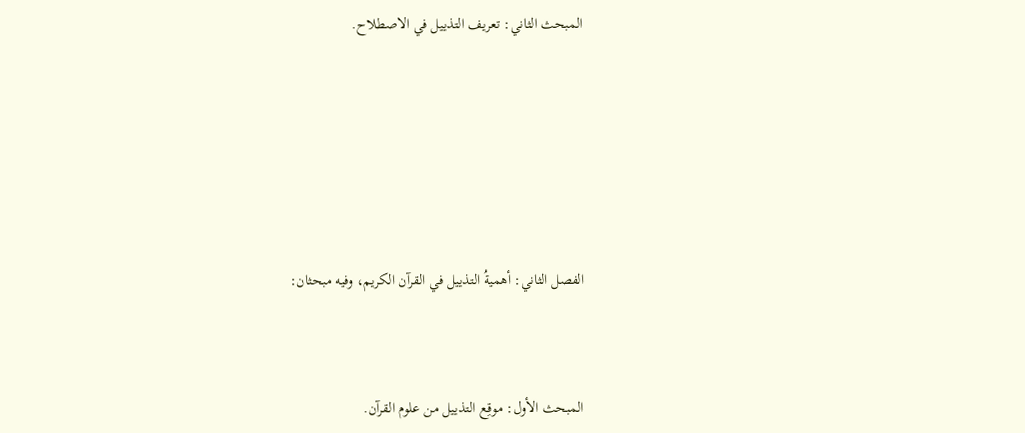المبحث الثاني: تعريف التذييل في الاصطلاح.







الفصل الثاني: أهميةُ التذييل في القرآن الكريم، وفيه مبحثان:



المبحث الأول: موقِع التذييل من علوم القرآن.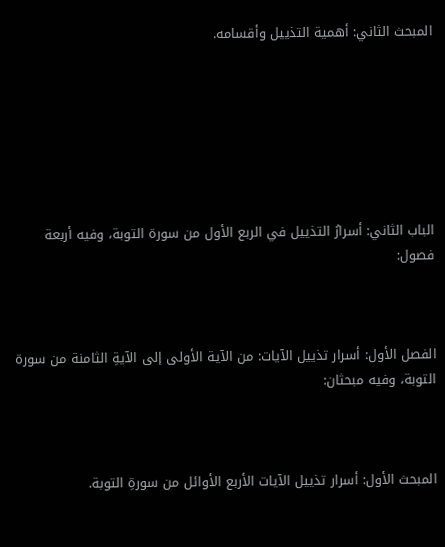المبحث الثاني: أهمية التذييل وأقسامه.







الباب الثاني: أسرارُ التذييل في الربع الأول من سورة التوبة، وفيه أربعة فصول:



الفصل الأول: أسرار تذييل الآيات: من الآية الأولى إلى الآيةِ الثامنة من سورة التوبة، وفيه مبحثان:



المبحث الأول: أسرار تذييل الآيات الأربع الأوائل من سورةِ التوبة.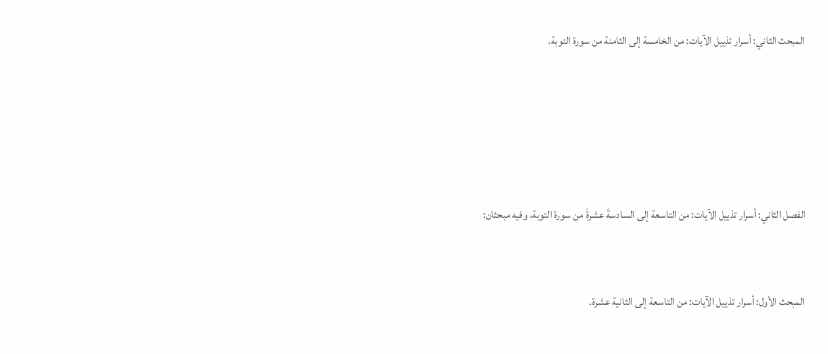المبحث الثاني: أسرار تذييل الآيات: من الخامسة إلى الثامنة من سورة التوبة.







الفصل الثاني: أسرار تذييل الآيات: من التاسعة إلى السادسةَ عشرةَ من سورة التوبة، وفيه مبحثان:



المبحث الأول: أسرار تذييل الآيات: من التاسعة إلى الثانية عشرة.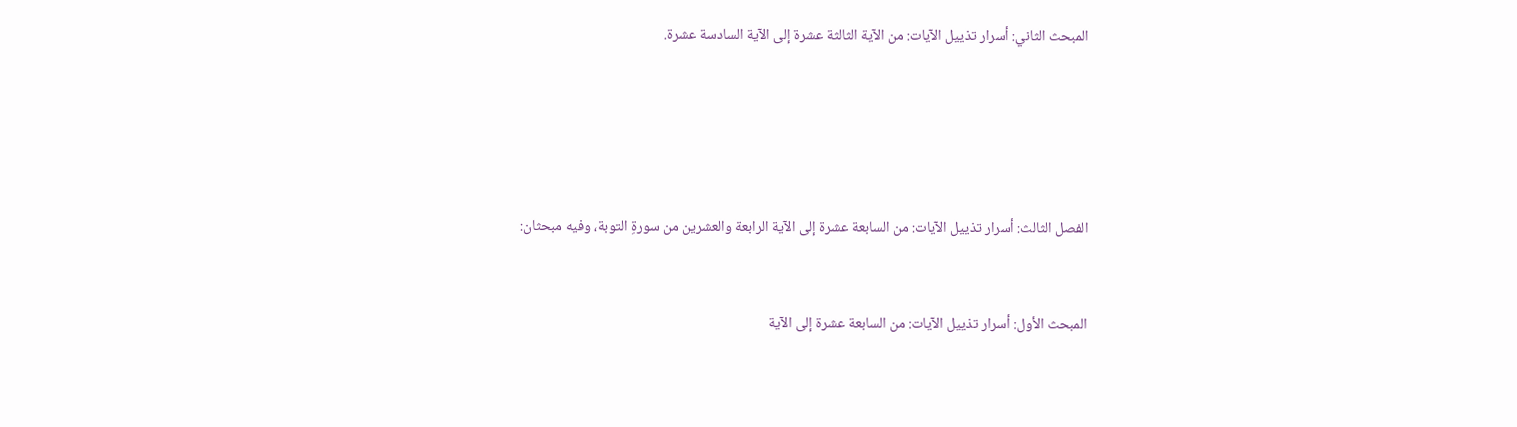المبحث الثاني: أسرار تذييل الآيات: من الآية الثالثة عشرة إلى الآية السادسة عشرة.







الفصل الثالث: أسرار تذييل الآيات: من السابعة عشرة إلى الآية الرابعة والعشرين من سورةِ التوبة، وفيه مبحثان:



المبحث الأول: أسرار تذييل الآيات: من السابعة عشرة إلى الآية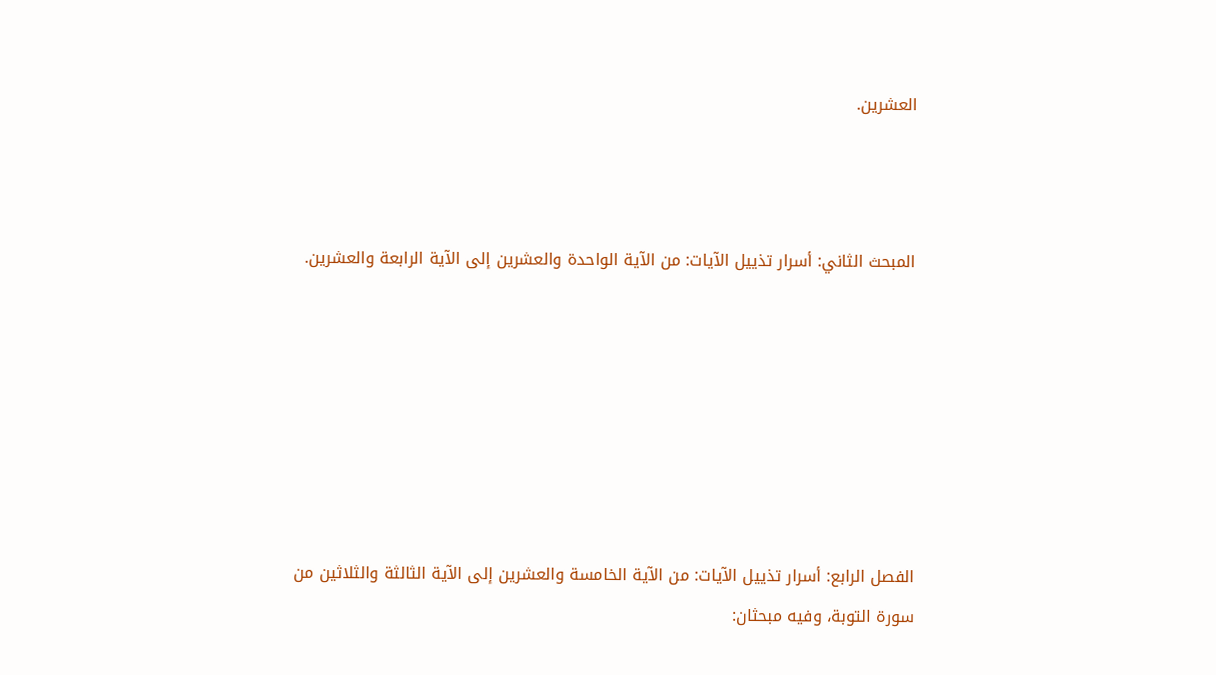العشرين.



المبحث الثاني: أسرار تذييل الآيات: من الآية الواحدة والعشرين إلى الآية الرابعة والعشرين.







الفصل الرابع: أسرار تذييل الآيات: من الآية الخامسة والعشرين إلى الآية الثالثة والثلاثين من سورة التوبة، وفيه مبحثان: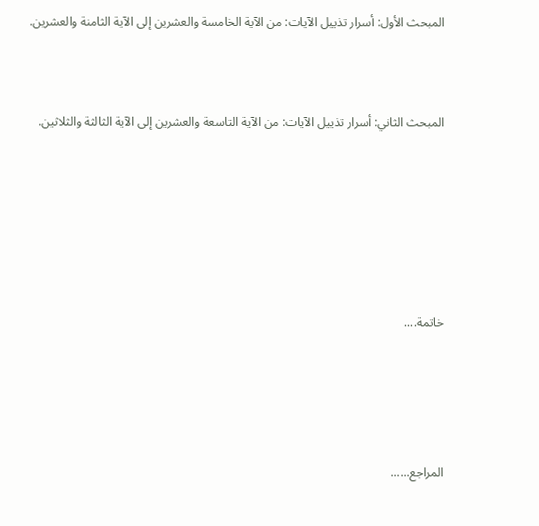المبحث الأول: أسرار تذييل الآيات: من الآية الخامسة والعشرين إلى الآية الثامنة والعشرين.



المبحث الثاني: أسرار تذييل الآيات: من الآية التاسعة والعشرين إلى الآية الثالثة والثلاثين.







خاتمة....





المراجع......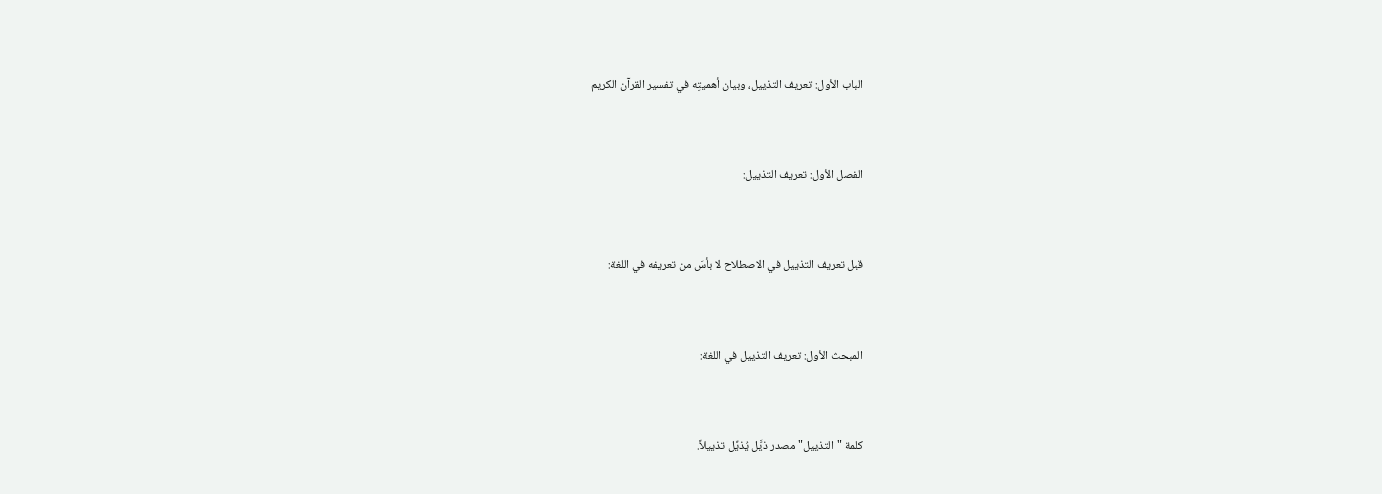الباب الأول: تعريف التذييل، وبيان أهميتِه في تفسير القرآن الكريم



الفصل الأول: تعريف التذييل:



قبل تعريف التذييل في الاصطلاح لا بأسَ من تعريفه في اللغة:



المبحث الأول: تعريف التذييل في اللغة:



كلمة "التذييل" مصدر ذيَّل يُذيِّل تذييلاً.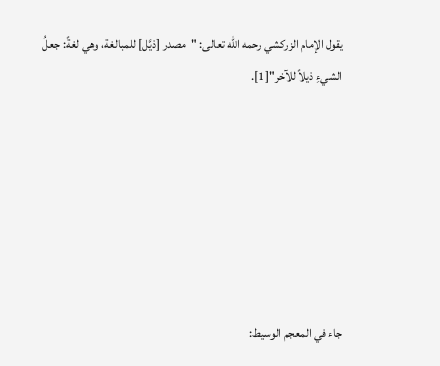يقول الإمام الزركشي رحمه الله تعالى: "مصدر [ذيَّل] للمبالغة، وهي لغةً: جعلُ الشيءِ ذيلاً للآخر"[1].







جاء في المعجم الوسيط: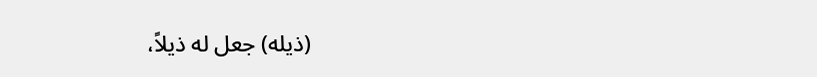(ذيله) جعل له ذيلاً،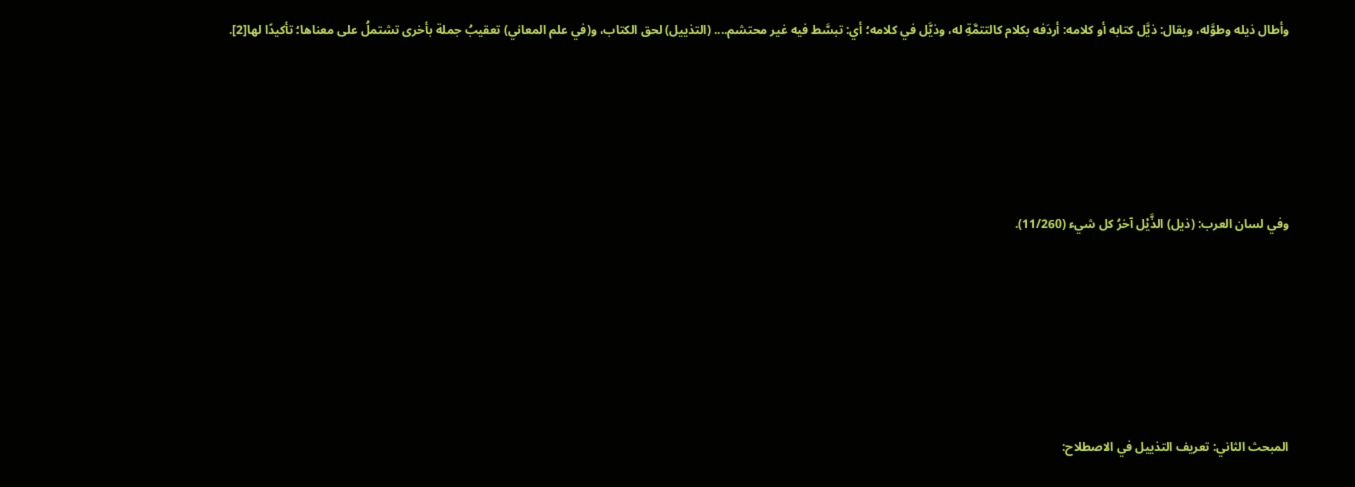وأطال ذيله وطوَّله، ويقال: ذيَّل كتابه أو كلامه: أردَفه بكلام كالتتمَّةِ له، وذيَّل في كلامه؛ أي: تبسَّط فيه غير محتشم.... (التذييل) لحق الكتاب، و(في علم المعاني) تعقيبُ جملة بأخرى تشتملُ على معناها؛ تأكيدًا لها[2].






وفي لسان العرب: (ذيل) الذَّيْل آخرُ كل شيء (11/260).







المبحث الثاني: تعريف التذييل في الاصطلاح: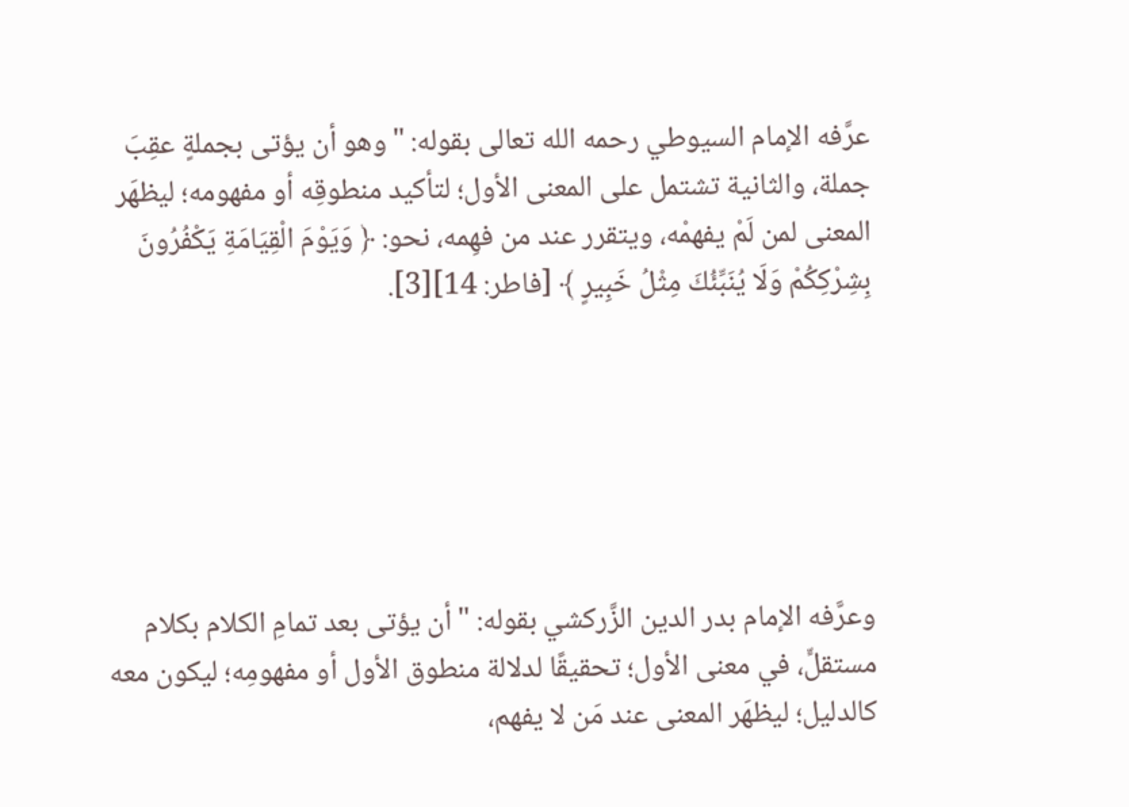عرَّفه الإمام السيوطي رحمه الله تعالى بقوله: "وهو أن يؤتى بجملةٍ عقِبَ جملة، والثانية تشتمل على المعنى الأول؛ لتأكيد منطوقِه أو مفهومه؛ ليظهَر المعنى لمن لَمْ يفهمْه، ويتقرر عند من فهِمه، نحو: ﴿ وَيَوْمَ الْقِيَامَةِ يَكْفُرُونَ بِشِرْكِكُمْ وَلَا يُنَبِّئُكَ مِثْلُ خَبِيرٍ ﴾ [فاطر: 14][3].






وعرَّفه الإمام بدر الدين الزَّركشي بقوله: "أن يؤتى بعد تمامِ الكلام بكلام مستقلٍّ، في معنى الأول؛ تحقيقًا لدلالة منطوق الأول أو مفهومِه؛ ليكون معه كالدليل؛ ليظهَر المعنى عند مَن لا يفهم،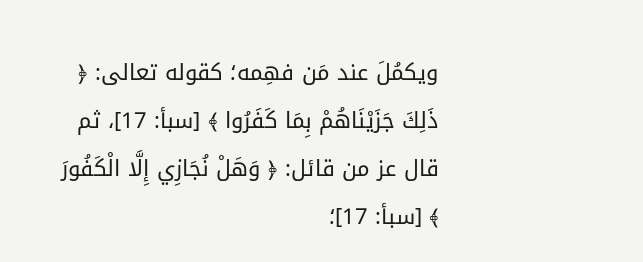ويكمُلَ عند مَن فهِمه؛ كقوله تعالى: ﴿ ذَلِكَ جَزَيْنَاهُمْ بِمَا كَفَرُوا ﴾ [سبأ: 17]، ثم قال عز من قائل: ﴿ وَهَلْ نُجَازِي إِلَّا الْكَفُورَ ﴾ [سبأ: 17]؛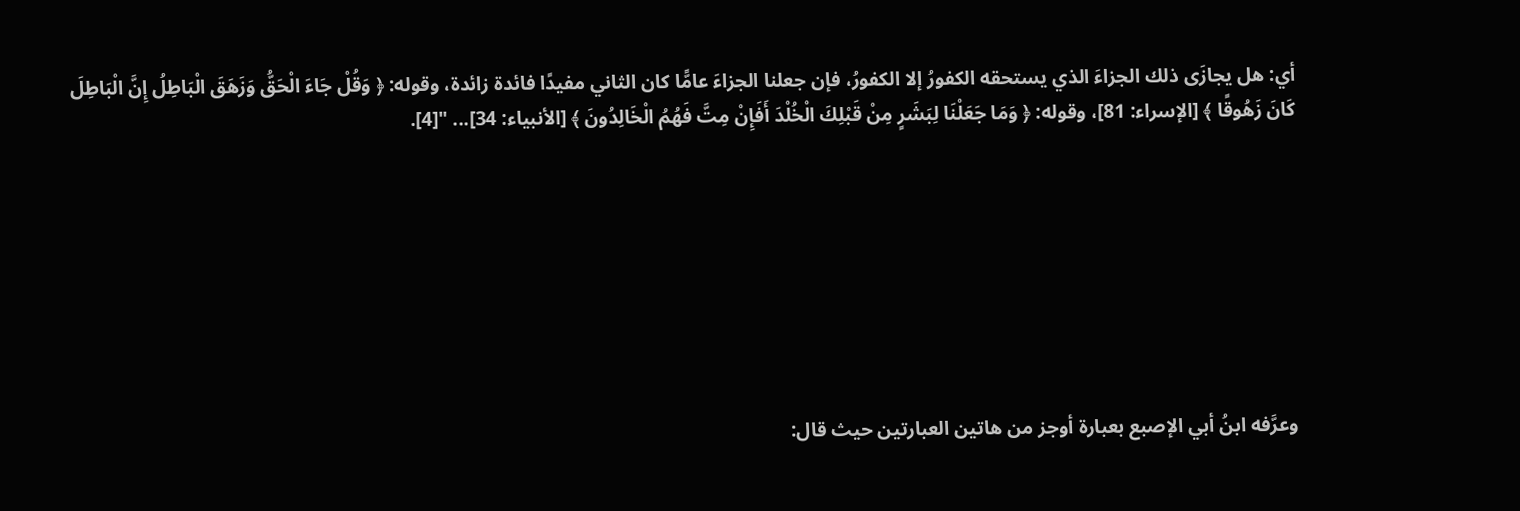أي: هل يجازَى ذلك الجزاءَ الذي يستحقه الكفورُ إلا الكفورُ، فإن جعلنا الجزاءَ عامًّا كان الثاني مفيدًا فائدة زائدة، وقوله: ﴿ وَقُلْ جَاءَ الْحَقُّ وَزَهَقَ الْبَاطِلُ إِنَّ الْبَاطِلَ كَانَ زَهُوقًا ﴾ [الإسراء: 81]، وقوله: ﴿ وَمَا جَعَلْنَا لِبَشَرٍ مِنْ قَبْلِكَ الْخُلْدَ أَفَإِنْ مِتَّ فَهُمُ الْخَالِدُونَ ﴾ [الأنبياء: 34]... "[4].








وعرَّفه ابنُ أبي الإصبع بعبارة أوجز من هاتين العبارتين حيث قال: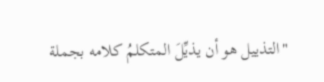"التذييل هو أن يذيِّلَ المتكلمُ كلامه بجملة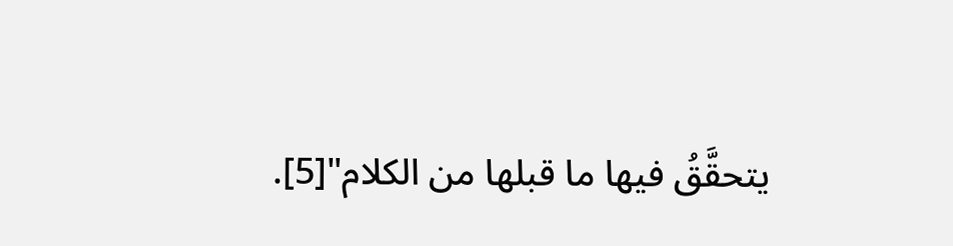يتحقَّقُ فيها ما قبلها من الكلام"[5].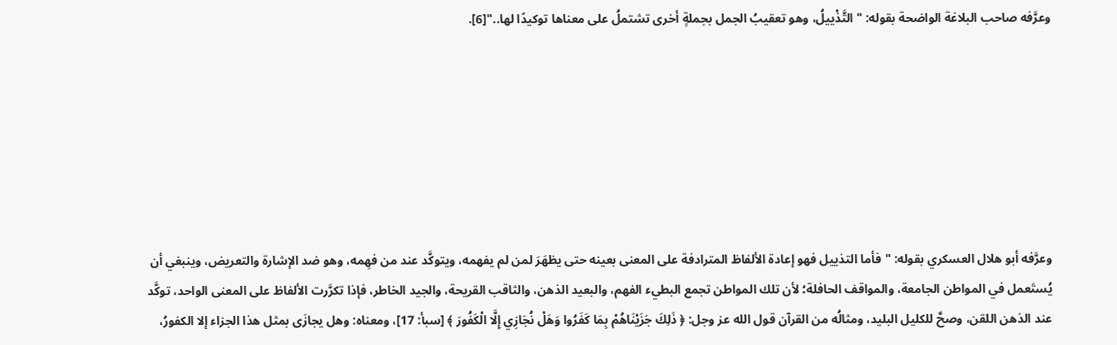وعرَّفه صاحب البلاغة الواضحة بقوله: "التَّذْييلُ، وهو تعقيبُ الجمل بجملةٍ أخرى تشتملُ على معناها توكيدًا لها.."[6].







وعرَّفه أبو هلال العسكري بقوله: "فأما التذييل فهو إعادة الألفاظ المترادفة على المعنى بعينه حتى يظهَرَ لمن لم يفهمه، ويتوكَّد عند من فهِمه، وهو ضد الإشارة والتعريض، وينبغي أن يُستَعمل في المواطن الجامعة، والمواقف الحافلة؛ لأن تلك المواطن تجمع البطيء الفهم، والبعيد الذهن، والثاقب القريحة، والجيد الخاطر، فإذا تكرَّرت الألفاظ على المعنى الواحد، توكَّد عند الذهن اللقن، وصحَّ للكليل البليد، ومثالُه من القرآن قول الله عز وجل: ﴿ ذَلِكَ جَزَيْنَاهُمْ بِمَا كَفَرُوا وَهَلْ نُجَازِي إِلَّا الْكَفُورَ ﴾ [سبأ: 17]، ومعناه: وهل يجازَى بمثل هذا الجزاء إلا الكفورُ،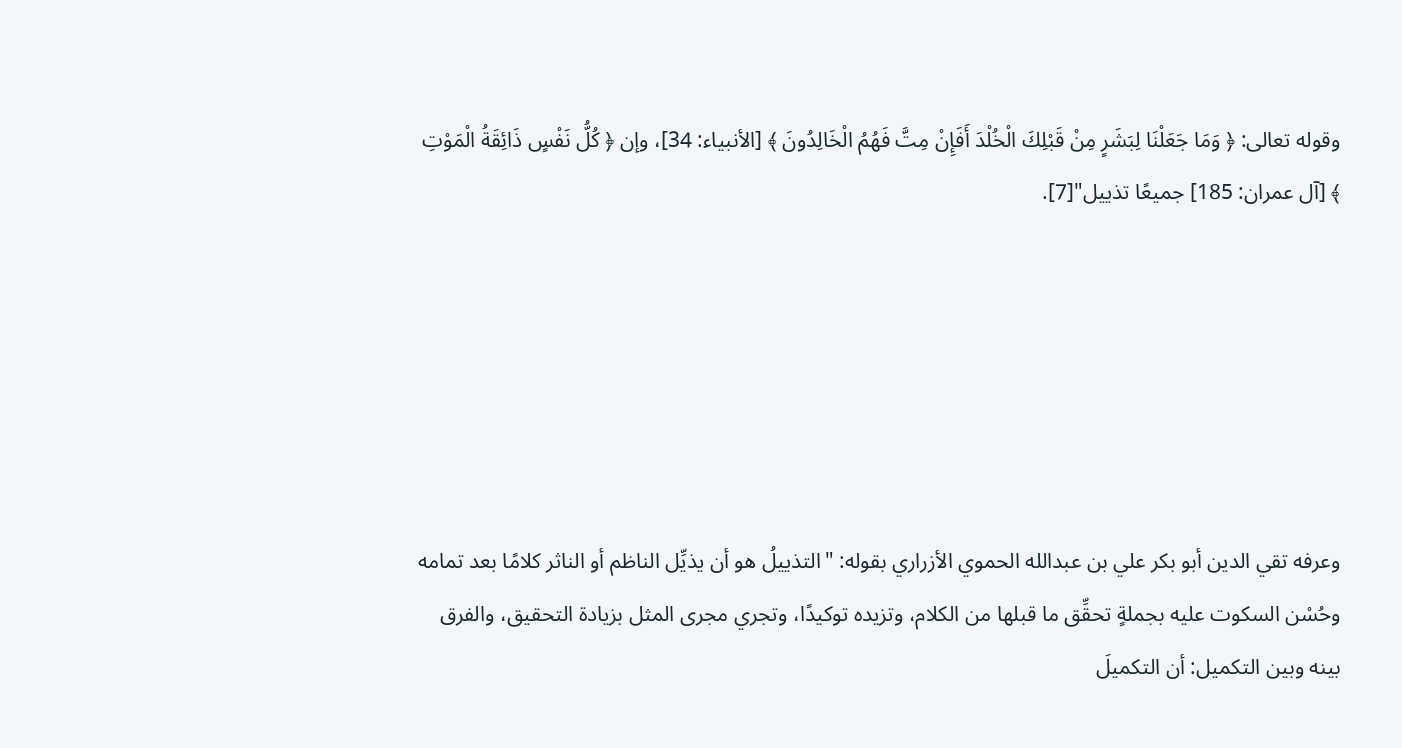وقوله تعالى: ﴿ وَمَا جَعَلْنَا لِبَشَرٍ مِنْ قَبْلِكَ الْخُلْدَ أَفَإِنْ مِتَّ فَهُمُ الْخَالِدُونَ ﴾ [الأنبياء: 34]، وإن ﴿ كُلُّ نَفْسٍ ذَائِقَةُ الْمَوْتِ ﴾ [آل عمران: 185] جميعًا تذييل"[7].






وعرفه تقي الدين أبو بكر علي بن عبدالله الحموي الأزراري بقوله: "التذييلُ هو أن يذيِّل الناظم أو الناثر كلامًا بعد تمامه وحُسْن السكوت عليه بجملةٍ تحقِّق ما قبلها من الكلام، وتزيده توكيدًا، وتجري مجرى المثل بزيادة التحقيق، والفرق بينه وبين التكميل: أن التكميلَ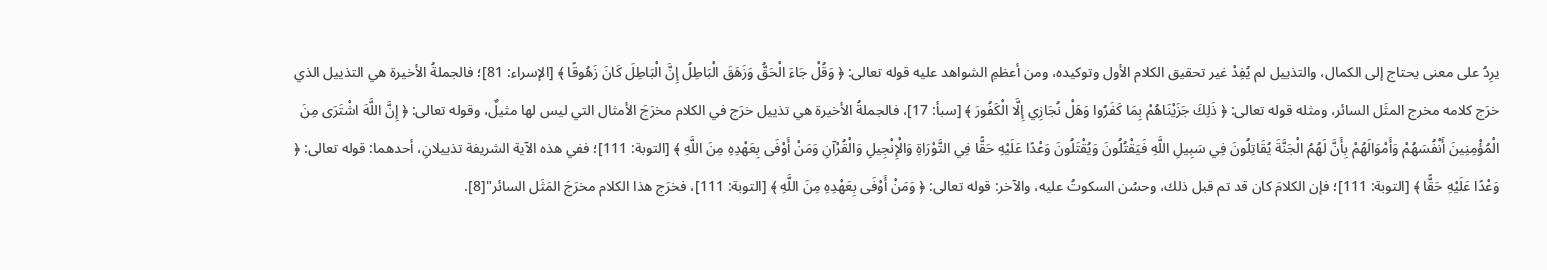يرِدُ على معنى يحتاج إلى الكمال، والتذييل لم يُفِدْ غير تحقيق الكلام الأول وتوكيده، ومن أعظمِ الشواهد عليه قوله تعالى: ﴿ وَقُلْ جَاءَ الْحَقُّ وَزَهَقَ الْبَاطِلُ إِنَّ الْبَاطِلَ كَانَ زَهُوقًا ﴾ [الإسراء: 81]؛ فالجملةُ الأخيرة هي التذييل الذي خرَج كلامه مخرج المثَل السائر، ومثله قوله تعالى: ﴿ ذَلِكَ جَزَيْنَاهُمْ بِمَا كَفَرُوا وَهَلْ نُجَازِي إِلَّا الْكَفُورَ ﴾ [سبأ: 17]، فالجملةُ الأخيرة هي تذييل خرَج في الكلام مخرَجَ الأمثال التي ليس لها مثيلٌ، وقوله تعالى: ﴿ إِنَّ اللَّهَ اشْتَرَى مِنَ الْمُؤْمِنِينَ أَنْفُسَهُمْ وَأَمْوَالَهُمْ بِأَنَّ لَهُمُ الْجَنَّةَ يُقَاتِلُونَ فِي سَبِيلِ اللَّهِ فَيَقْتُلُونَ وَيُقْتَلُونَ وَعْدًا عَلَيْهِ حَقًّا فِي التَّوْرَاةِ وَالْإِنْجِيلِ وَالْقُرْآنِ وَمَنْ أَوْفَى بِعَهْدِهِ مِنَ اللَّهِ ﴾ [التوبة: 111]؛ ففي هذه الآية الشريفة تذييلانِ، أحدهما: قوله تعالى: ﴿ وَعْدًا عَلَيْهِ حَقًّا ﴾ [التوبة: 111]؛ فإن الكلامَ كان قد تم قبل ذلك، وحسُن السكوتُ عليه، والآخر: قوله تعالى: ﴿ وَمَنْ أَوْفَى بِعَهْدِهِ مِنَ اللَّهِ ﴾ [التوبة: 111]، فخرَج هذا الكلام مخرَجَ المَثَل السائر"[8].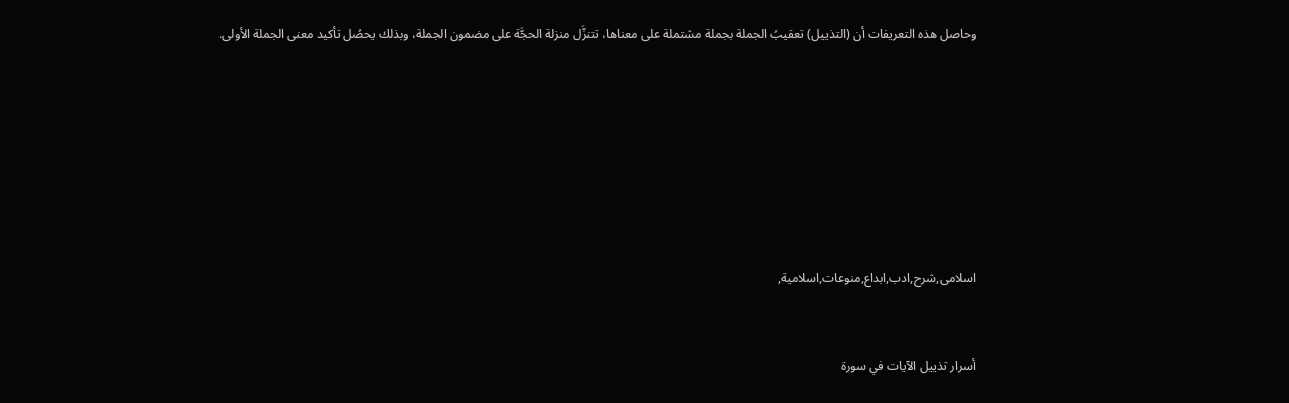وحاصل هذه التعريفات أن (التذييل) تعقيبُ الجملة بجملة مشتملة على معناها، تتنزَّل منزلة الحجَّة على مضمون الجملة، وبذلك يحصُل تأكيد معنى الجملة الأولى.










اسلامى,شرح,ادب,ابداع,منوعات,اسلامية,



أسرار تذييل الآيات في سورة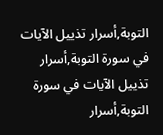التوبة,أسرار تذييل الآيات في سورة التوبة,أسرار تذييل الآيات في سورة التوبة,أسرار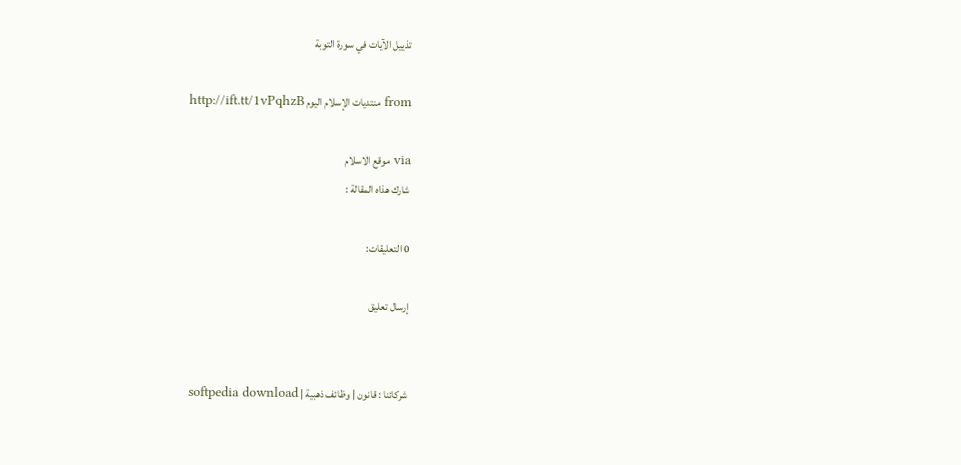تذييل الآيات في سورة التوبة

from منتديات الإسلام اليوم http://ift.tt/1vPqhzB

via موقع الاسلام
شارك هذاه المقالة :

0 التعليقات:

إرسال تعليق


شركائنا : قانون | وظائف ذهبية | softpedia download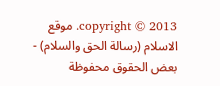copyright © 2013. موقع الاسلام (رسالة الحق والسلام) - بعض الحقوق محفوظة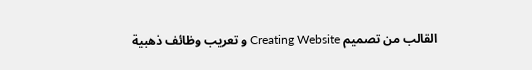القالب من تصميم Creating Website و تعريب وظائف ذهبية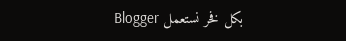بكل فخر نستعمل Blogger